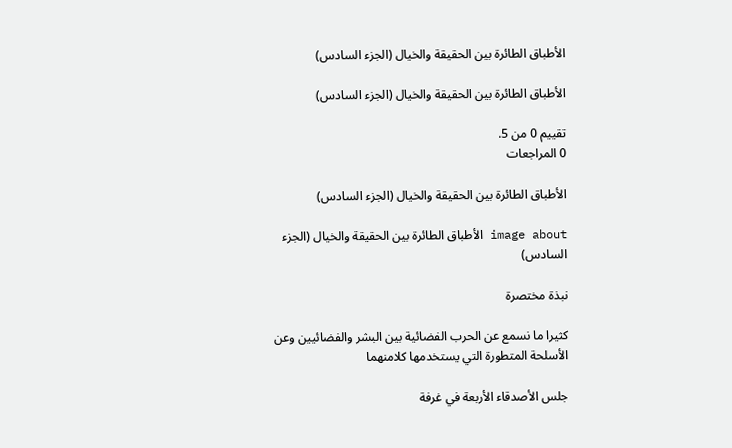الأطباق الطائرة بين الحقيقة والخيال (الجزء السادس)

الأطباق الطائرة بين الحقيقة والخيال (الجزء السادس)

تقييم 0 من 5.
0 المراجعات

الأطباق الطائرة بين الحقيقة والخيال (الجزء السادس)

image about الأطباق الطائرة بين الحقيقة والخيال (الجزء السادس)

نبذة مختصرة

كثيرا ما نسمع عن الحرب الفضائية بين البشر والفضائيين وعن الأسلحة المتطورة التي يستخدمها كلامنهما

جلس الأصدقاء الأربعة في غرفة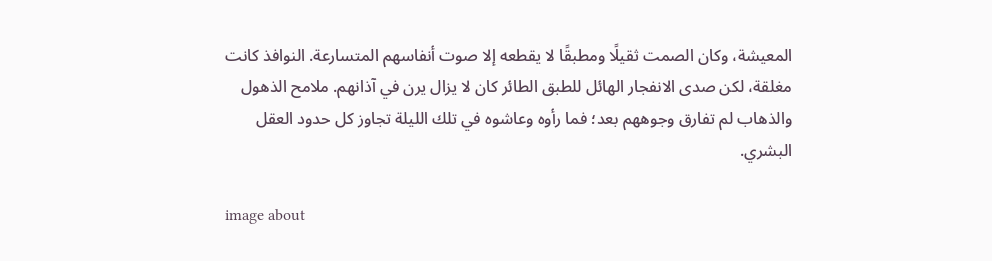المعيشة، وكان الصمت ثقيلًا ومطبقًا لا يقطعه إلا صوت أنفاسهم المتسارعة. النوافذ كانت مغلقة، لكن صدى الانفجار الهائل للطبق الطائر كان لا يزال يرن في آذانهم. ملامح الذهول والذهاب لم تفارق وجوههم بعد؛ فما رأوه وعاشوه في تلك الليلة تجاوز كل حدود العقل البشري.

image about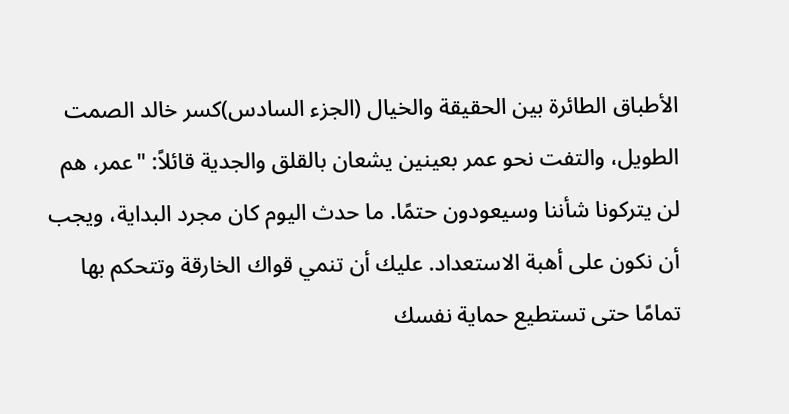الأطباق الطائرة بين الحقيقة والخيال (الجزء السادس)كسر خالد الصمت الطويل، والتفت نحو عمر بعينين يشعان بالقلق والجدية قائلاً: "عمر، هم لن يتركونا شأننا وسيعودون حتمًا. ما حدث اليوم كان مجرد البداية، ويجب أن نكون على أهبة الاستعداد. عليك أن تنمي قواك الخارقة وتتحكم بها تمامًا حتى تستطيع حماية نفسك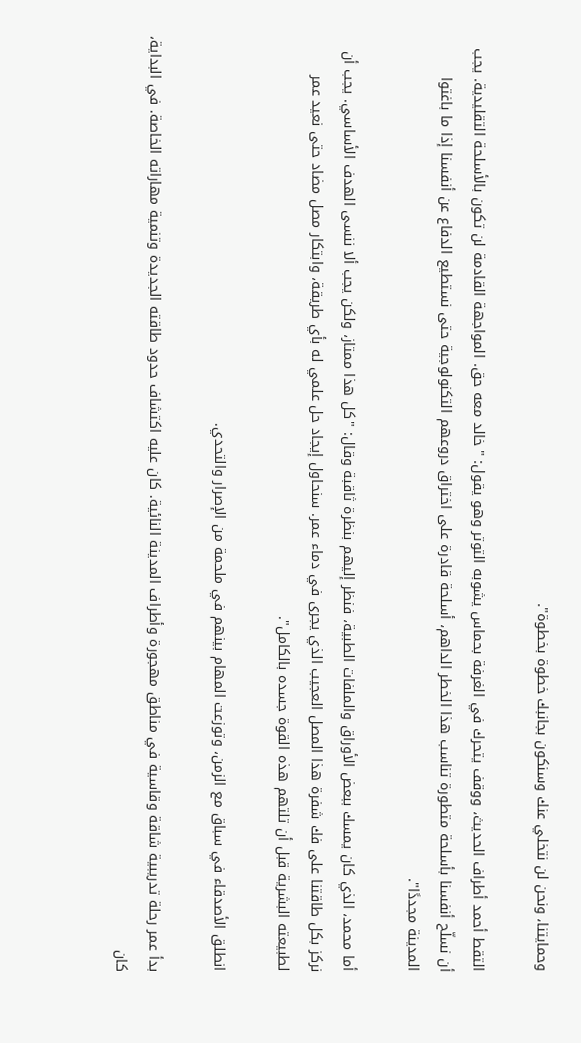وحمايتنا، ونحن لن نتخلي عنك وسنكون بجانبك خطوة بخطوة".

التقط أحمد أطراف الحديث، ووقف يتحرك في الغرفة بحماس يشوبه التوتر وهو يقول: "خالد معه حق. المواجهة القادمة لن تكون بالأسلحة التقليدية. يجب أن نسلّح أنفسنا بأسلحة متطورة تناسب هذا الخطر الداهم، أسلحة قادرة على اختراق دروعهم التكنولوجية حتى نستطيع الدفاع عن أنفسنا إذا ما باغتوا المدينة مجددًا".

أما محمد، الذي كان يمسك ببعض الأوراق والملفات الطبية، فنظر إليهم بنظرة ثاقبة وقال: "كل هذا ممتاز، ولكن يجب ألا ننسى الهدف الأساسي. يجب أن نركز بكل طاقتنا على فك شفرة هذا المصل العجيب الذي يجرى في دماء عمر. سنحاول إيجاد حل علمي له بأي طريقة، وابتكار مصل مضاد حتى نعيد عمر لطبيعته البشرية قبل أن تلتهم هذه القوة جسده بالكامل".

انطلق الأصدقاء في سباق مع الزمن، وتوزعت المهام بينهم في ملحمة من الإصرار والتحدي.

بدأ عمر رحلة تدريبية شاقة وقاسية في مناطق مهجورة وأطراف المدينة النائية. كان عليه اكتشاف حدود طاقته الجديدة وتنمية مهاراته الخاصة. في البداية، كان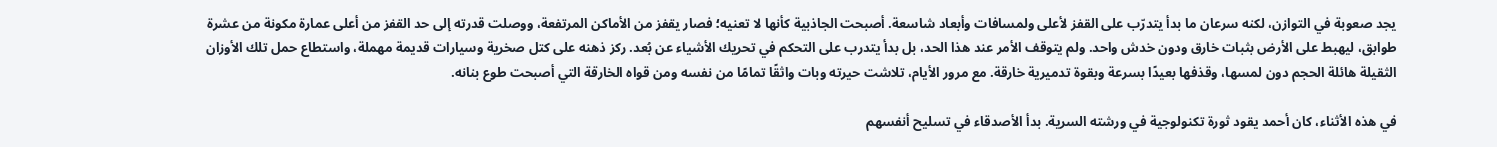يجد صعوبة في التوازن، لكنه سرعان ما بدأ يتدرّب على القفز لأعلى ولمسافات وأبعاد شاسعة. أصبحت الجاذبية كأنها لا تعنيه؛ فصار يقفز من الأماكن المرتفعة، ووصلت قدرته إلى حد القفز من أعلى عمارة مكونة من عشرة طوابق، ليهبط على الأرض بثبات خارق ودون خدش واحد. ولم يتوقف الأمر عند هذا الحد، بل بدأ يتدرب على التحكم في تحريك الأشياء عن بُعد. ركز ذهنه على كتل صخرية وسيارات قديمة مهملة، واستطاع حمل تلك الأوزان الثقيلة هائلة الحجم دون لمسها، وقذفها بعيدًا بسرعة وبقوة تدميرية خارقة. مع مرور الأيام، تلاشت حيرته وبات واثقًا تمامًا من نفسه ومن قواه الخارقة التي أصبحت طوع بنانه.

في هذه الأثناء، كان أحمد يقود ثورة تكنولوجية في ورشته السرية. بدأ الأصدقاء في تسليح أنفسهم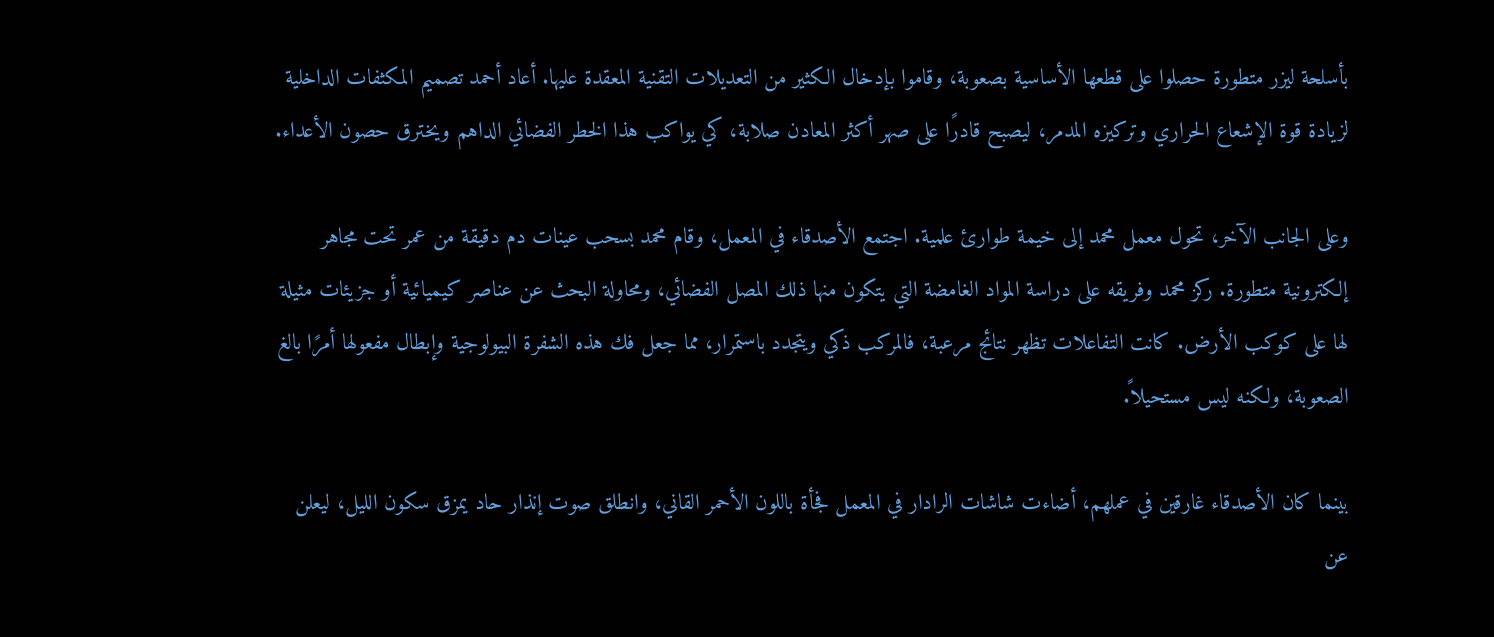بأسلحة ليزر متطورة حصلوا على قطعها الأساسية بصعوبة، وقاموا بإدخال الكثير من التعديلات التقنية المعقدة عليها. أعاد أحمد تصميم المكثفات الداخلية لزيادة قوة الإشعاع الحراري وتركيزه المدمر، ليصبح قادرًا على صهر أكثر المعادن صلابة، كي يواكب هذا الخطر الفضائي الداهم ويخترق حصون الأعداء.

وعلى الجانب الآخر، تحول معمل محمد إلى خيمة طوارئ علمية. اجتمع الأصدقاء في المعمل، وقام محمد بسحب عينات دم دقيقة من عمر تحت مجاهر إلكترونية متطورة. ركز محمد وفريقه على دراسة المواد الغامضة التي يتكون منها ذلك المصل الفضائي، ومحاولة البحث عن عناصر كيميائية أو جزيئات مثيلة لها على كوكب الأرض. كانت التفاعلات تظهر نتائج مرعبة، فالمركب ذكي ويتجدد باستمرار، مما جعل فك هذه الشفرة البيولوجية وإبطال مفعولها أمرًا بالغ الصعوبة، ولكنه ليس مستحيلاً.

بينما كان الأصدقاء غارقين في عملهم، أضاءت شاشات الرادار في المعمل فجأة باللون الأحمر القاني، وانطلق صوت إنذار حاد يمزق سكون الليل، ليعلن عن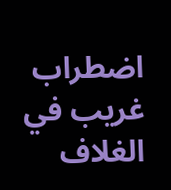اضطراب غريب في الغلاف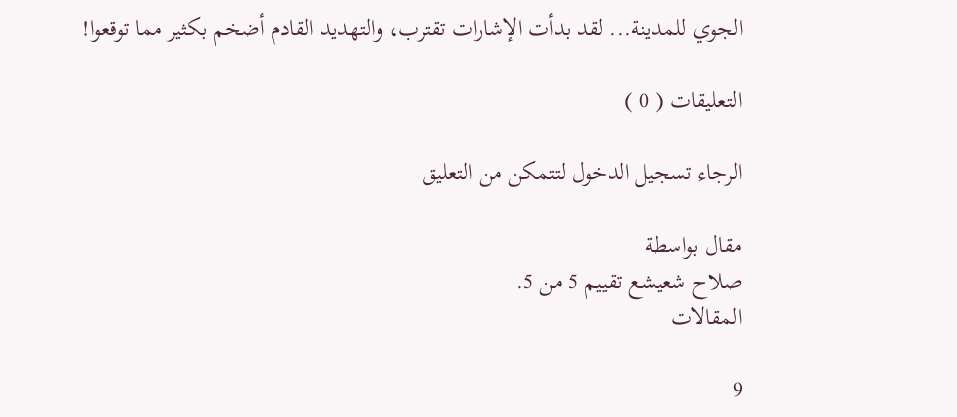الجوي للمدينة... لقد بدأت الإشارات تقترب، والتهديد القادم أضخم بكثير مما توقعوا!

التعليقات ( 0 )

الرجاء تسجيل الدخول لتتمكن من التعليق

مقال بواسطة
صلاح شعيشع تقييم 5 من 5.
المقالات

9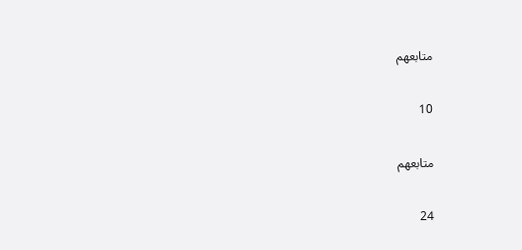متابعهم

10

متابعهم

24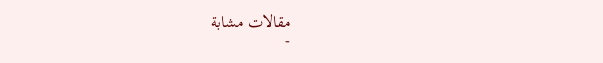مقالات مشابة
-